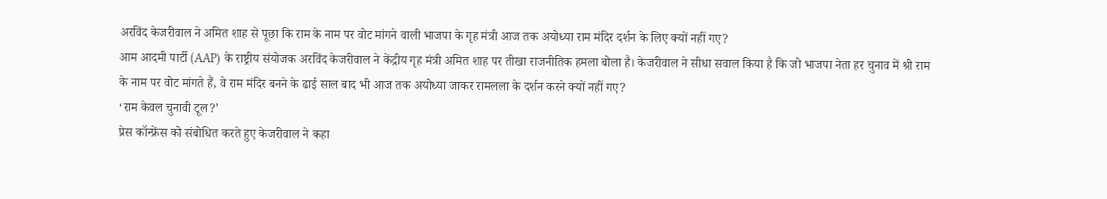अरविंद केजरीवाल ने अमित शाह से पूछा कि राम के नाम पर वोट मांगने वाली भाजपा के गृह मंत्री आज तक अयोध्या राम मंदिर दर्शन के लिए क्यों नहीं गए?
आम आदमी पार्टी (AAP) के राष्ट्रीय संयोजक अरविंद केजरीवाल ने केंद्रीय गृह मंत्री अमित शाह पर तीखा राजनीतिक हमला बोला है। केजरीवाल ने सीधा सवाल किया है कि जो भाजपा नेता हर चुनाव में श्री राम के नाम पर वोट मांगते हैं, वे राम मंदिर बनने के ढाई साल बाद भी आज तक अयोध्या जाकर रामलला के दर्शन करने क्यों नहीं गए?
‘राम केवल चुनावी टूल?’
प्रेस कॉन्फ्रेंस को संबोधित करते हुए केजरीवाल ने कहा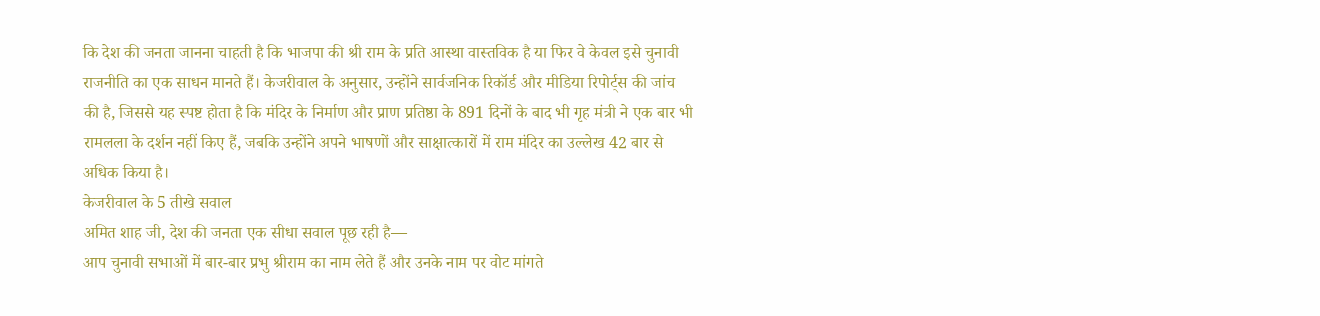कि देश की जनता जानना चाहती है कि भाजपा की श्री राम के प्रति आस्था वास्तविक है या फिर वे केवल इसे चुनावी राजनीति का एक साधन मानते हैं। केजरीवाल के अनुसार, उन्होंने सार्वजनिक रिकॉर्ड और मीडिया रिपोर्ट्स की जांच की है, जिससे यह स्पष्ट होता है कि मंदिर के निर्माण और प्राण प्रतिष्ठा के 891 दिनों के बाद भी गृह मंत्री ने एक बार भी रामलला के दर्शन नहीं किए हैं, जबकि उन्होंने अपने भाषणों और साक्षात्कारों में राम मंदिर का उल्लेख 42 बार से अधिक किया है।
केजरीवाल के 5 तीखे सवाल
अमित शाह जी, देश की जनता एक सीधा सवाल पूछ रही है—
आप चुनावी सभाओं में बार-बार प्रभु श्रीराम का नाम लेते हैं और उनके नाम पर वोट मांगते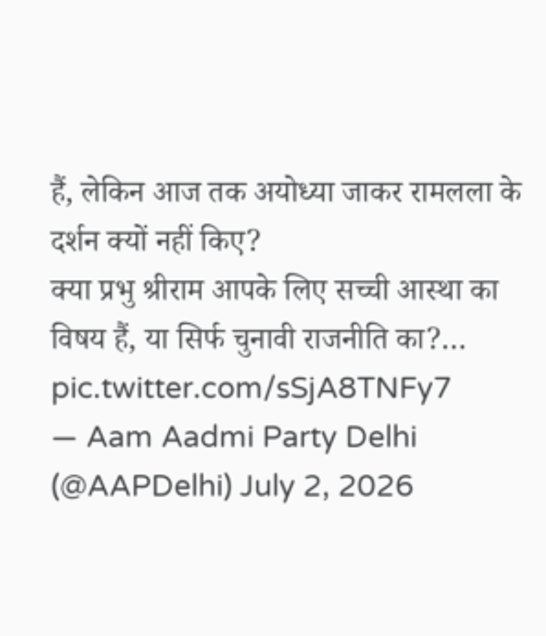हैं, लेकिन आज तक अयोध्या जाकर रामलला के दर्शन क्यों नहीं किए?
क्या प्रभु श्रीराम आपके लिए सच्ची आस्था का विषय हैं, या सिर्फ चुनावी राजनीति का?… pic.twitter.com/sSjA8TNFy7
— Aam Aadmi Party Delhi (@AAPDelhi) July 2, 2026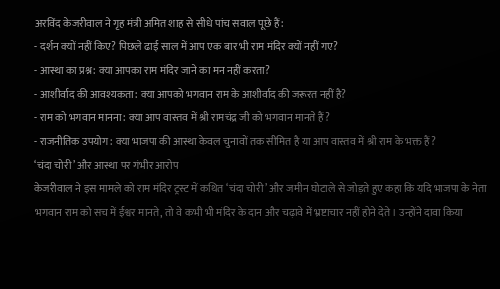अरविंद केजरीवाल ने गृह मंत्री अमित शाह से सीधे पांच सवाल पूछे हैं:
- दर्शन क्यों नहीं किए? पिछले ढाई साल में आप एक बार भी राम मंदिर क्यों नहीं गए?
- आस्था का प्रश्न: क्या आपका राम मंदिर जाने का मन नहीं करता?
- आशीर्वाद की आवश्यकता: क्या आपको भगवान राम के आशीर्वाद की जरूरत नहीं है?
- राम को भगवान मानना: क्या आप वास्तव में श्री रामचंद्र जी को भगवान मानते हैं?
- राजनीतिक उपयोग: क्या भाजपा की आस्था केवल चुनावों तक सीमित है या आप वास्तव में श्री राम के भक्त हैं?
‘चंदा चोरी’ और आस्था पर गंभीर आरोप
केजरीवाल ने इस मामले को राम मंदिर ट्रस्ट में कथित ‘चंदा चोरी’ और जमीन घोटाले से जोड़ते हुए कहा कि यदि भाजपा के नेता भगवान राम को सच में ईश्वर मानते, तो वे कभी भी मंदिर के दान और चढ़ावे में भ्रष्टाचार नहीं होने देते। उन्होंने दावा किया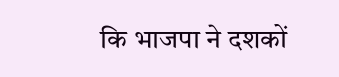कि भाजपा ने दशकों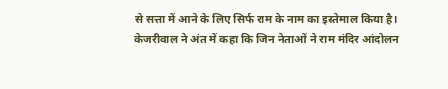से सत्ता में आने के लिए सिर्फ राम के नाम का इस्तेमाल किया है।
केजरीवाल ने अंत में कहा कि जिन नेताओं ने राम मंदिर आंदोलन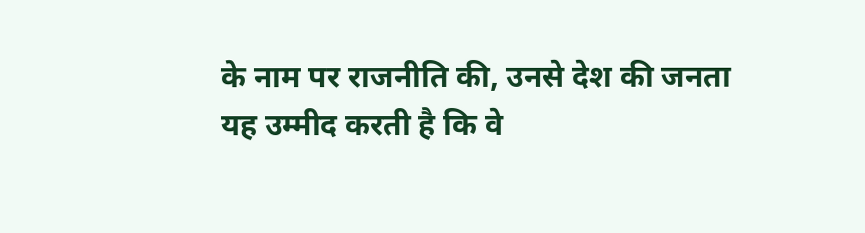के नाम पर राजनीति की, उनसे देश की जनता यह उम्मीद करती है कि वे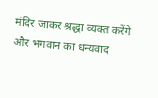मंदिर जाकर श्रद्धा व्यक्त करेंगे और भगवान का धन्यवाद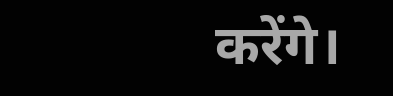करेंगे।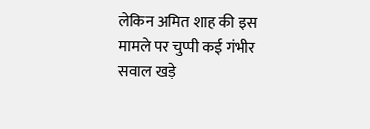लेकिन अमित शाह की इस मामले पर चुप्पी कई गंभीर सवाल खड़े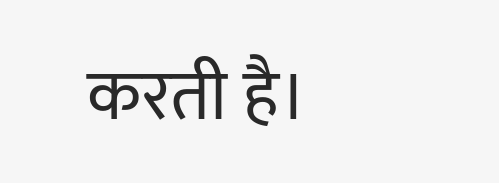करती है।